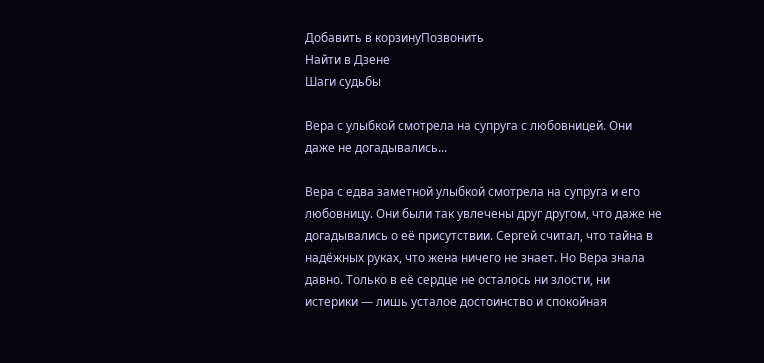Добавить в корзинуПозвонить
Найти в Дзене
Шаги судьбы

Вера с улыбкой смотрела на супруга с любовницей. Они даже не догадывались...

Вера с едва заметной улыбкой смотрела на супруга и его любовницу. Они были так увлечены друг другом, что даже не догадывались о её присутствии. Сергей считал, что тайна в надёжных руках, что жена ничего не знает. Но Вера знала давно. Только в её сердце не осталось ни злости, ни истерики — лишь усталое достоинство и спокойная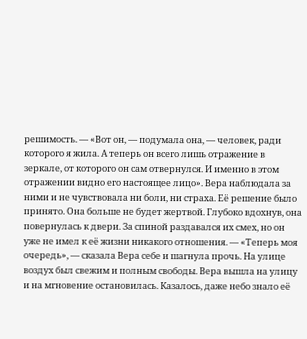решимость. — «Вот он, — подумала она, — человек, ради которого я жила. А теперь он всего лишь отражение в зеркале, от которого он сам отвернулся. И именно в этом отражении видно его настоящее лицо». Вера наблюдала за ними и не чувствовала ни боли, ни страха. Её решение было принято. Она больше не будет жертвой. Глубоко вдохнув, она повернулась к двери. За спиной раздавался их смех, но он уже не имел к её жизни никакого отношения. — «Теперь моя очередь», — сказала Вера себе и шагнула прочь. На улице воздух был свежим и полным свободы. Вера вышла на улицу и на мгновение остановилась. Казалось, даже небо знало её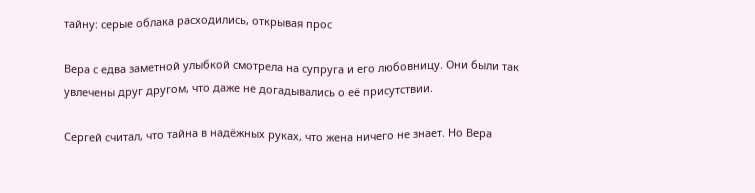тайну: серые облака расходились, открывая прос

Вера с едва заметной улыбкой смотрела на супруга и его любовницу. Они были так увлечены друг другом, что даже не догадывались о её присутствии.

Сергей считал, что тайна в надёжных руках, что жена ничего не знает. Но Вера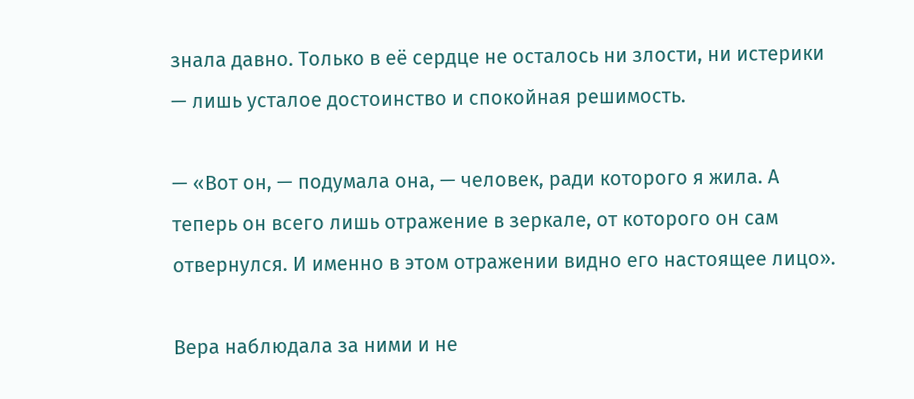знала давно. Только в её сердце не осталось ни злости, ни истерики — лишь усталое достоинство и спокойная решимость.

— «Вот он, — подумала она, — человек, ради которого я жила. А теперь он всего лишь отражение в зеркале, от которого он сам отвернулся. И именно в этом отражении видно его настоящее лицо».

Вера наблюдала за ними и не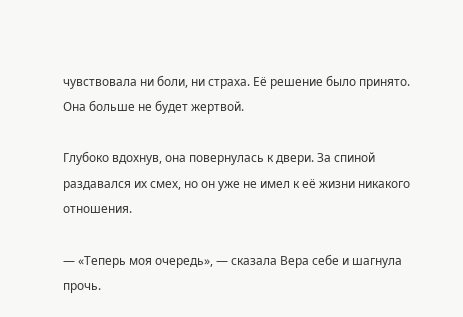чувствовала ни боли, ни страха. Её решение было принято. Она больше не будет жертвой.

Глубоко вдохнув, она повернулась к двери. За спиной раздавался их смех, но он уже не имел к её жизни никакого отношения.

— «Теперь моя очередь», — сказала Вера себе и шагнула прочь.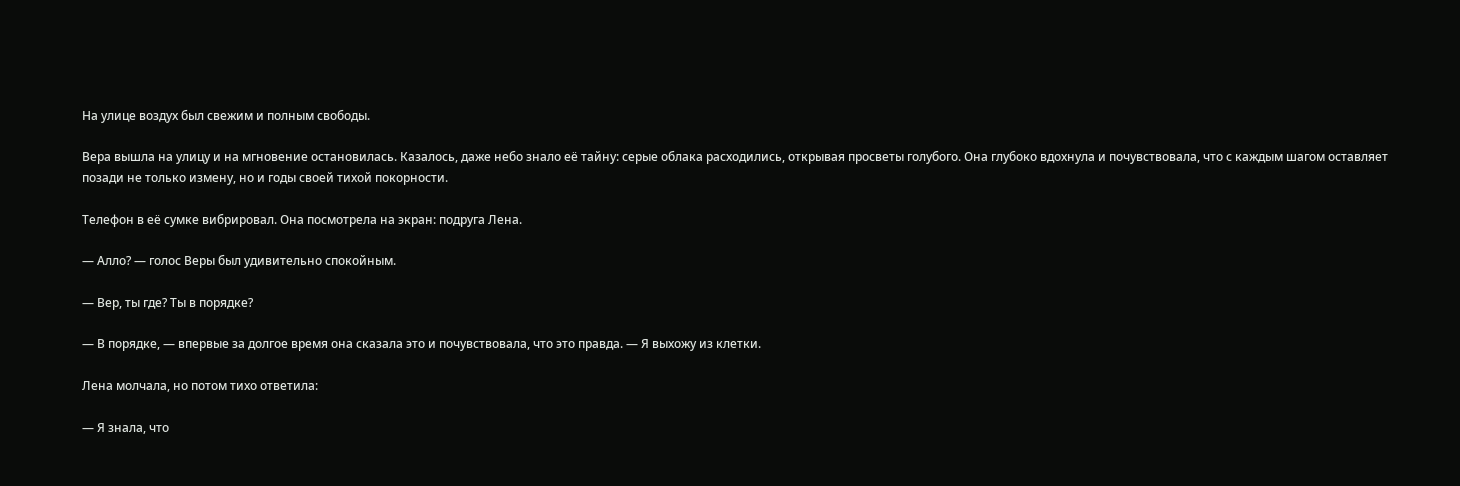На улице воздух был свежим и полным свободы.

Вера вышла на улицу и на мгновение остановилась. Казалось, даже небо знало её тайну: серые облака расходились, открывая просветы голубого. Она глубоко вдохнула и почувствовала, что с каждым шагом оставляет позади не только измену, но и годы своей тихой покорности.

Телефон в её сумке вибрировал. Она посмотрела на экран: подруга Лена.

— Алло? — голос Веры был удивительно спокойным.

— Вер, ты где? Ты в порядке?

— В порядке, — впервые за долгое время она сказала это и почувствовала, что это правда. — Я выхожу из клетки.

Лена молчала, но потом тихо ответила:

— Я знала, что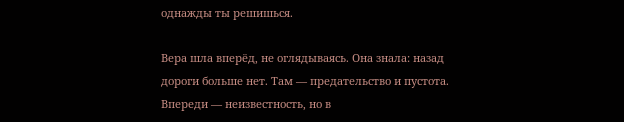однажды ты решишься.

Вера шла вперёд, не оглядываясь. Она знала: назад дороги больше нет. Там — предательство и пустота. Впереди — неизвестность, но в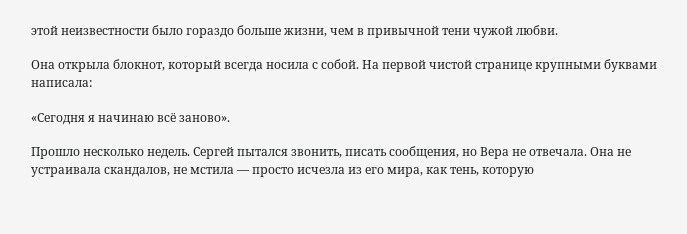этой неизвестности было гораздо больше жизни, чем в привычной тени чужой любви.

Она открыла блокнот, который всегда носила с собой. На первой чистой странице крупными буквами написала:

«Сегодня я начинаю всё заново».

Прошло несколько недель. Сергей пытался звонить, писать сообщения, но Вера не отвечала. Она не устраивала скандалов, не мстила — просто исчезла из его мира, как тень, которую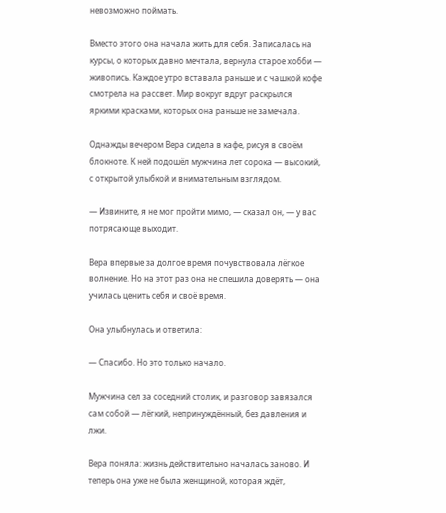невозможно поймать.

Вместо этого она начала жить для себя. Записалась на курсы, о которых давно мечтала, вернула старое хобби — живопись. Каждое утро вставала раньше и с чашкой кофе смотрела на рассвет. Мир вокруг вдруг раскрылся яркими красками, которых она раньше не замечала.

Однажды вечером Вера сидела в кафе, рисуя в своём блокноте. К ней подошёл мужчина лет сорока — высокий, с открытой улыбкой и внимательным взглядом.

— Извините, я не мог пройти мимо, — сказал он, — у вас потрясающе выходит.

Вера впервые за долгое время почувствовала лёгкое волнение. Но на этот раз она не спешила доверять — она училась ценить себя и своё время.

Она улыбнулась и ответила:

— Спасибо. Но это только начало.

Мужчина сел за соседний столик, и разговор завязался сам собой — лёгкий, непринуждённый, без давления и лжи.

Вера поняла: жизнь действительно началась заново. И теперь она уже не была женщиной, которая ждёт,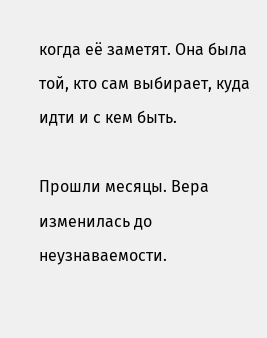когда её заметят. Она была той, кто сам выбирает, куда идти и с кем быть.

Прошли месяцы. Вера изменилась до неузнаваемости.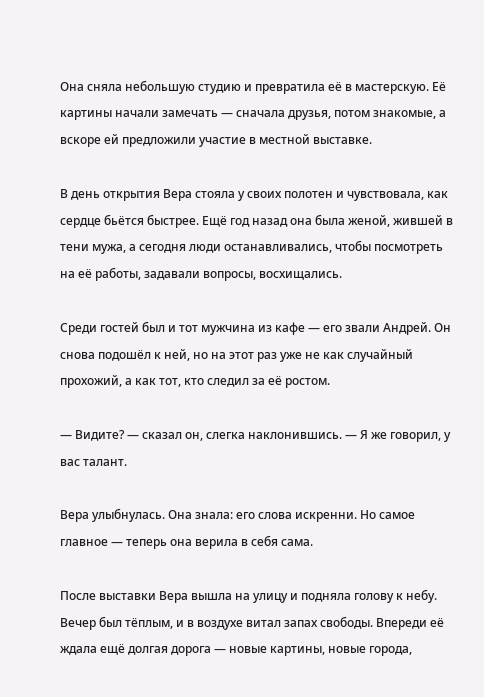Она сняла небольшую студию и превратила её в мастерскую. Её картины начали замечать — сначала друзья, потом знакомые, а вскоре ей предложили участие в местной выставке.

В день открытия Вера стояла у своих полотен и чувствовала, как сердце бьётся быстрее. Ещё год назад она была женой, жившей в тени мужа, а сегодня люди останавливались, чтобы посмотреть на её работы, задавали вопросы, восхищались.

Среди гостей был и тот мужчина из кафе — его звали Андрей. Он снова подошёл к ней, но на этот раз уже не как случайный прохожий, а как тот, кто следил за её ростом.

— Видите? — сказал он, слегка наклонившись. — Я же говорил, у вас талант.

Вера улыбнулась. Она знала: его слова искренни. Но самое главное — теперь она верила в себя сама.

После выставки Вера вышла на улицу и подняла голову к небу. Вечер был тёплым, и в воздухе витал запах свободы. Впереди её ждала ещё долгая дорога — новые картины, новые города,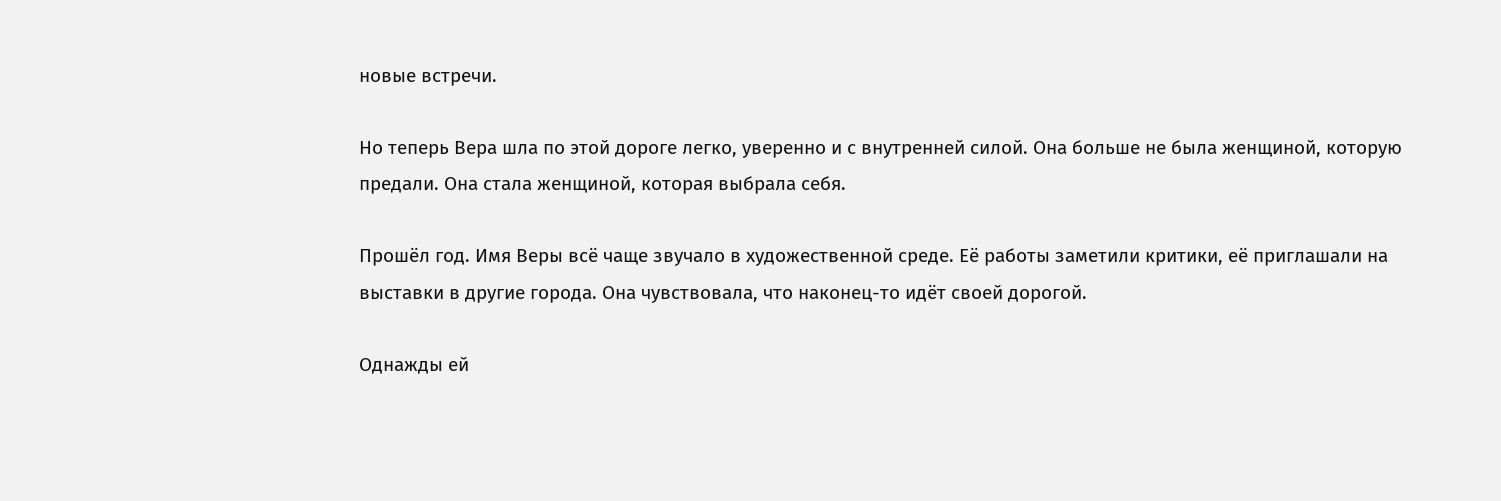новые встречи.

Но теперь Вера шла по этой дороге легко, уверенно и с внутренней силой. Она больше не была женщиной, которую предали. Она стала женщиной, которая выбрала себя.

Прошёл год. Имя Веры всё чаще звучало в художественной среде. Её работы заметили критики, её приглашали на выставки в другие города. Она чувствовала, что наконец-то идёт своей дорогой.

Однажды ей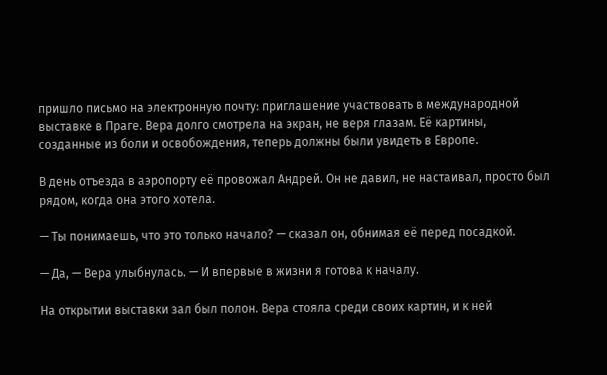пришло письмо на электронную почту: приглашение участвовать в международной выставке в Праге. Вера долго смотрела на экран, не веря глазам. Её картины, созданные из боли и освобождения, теперь должны были увидеть в Европе.

В день отъезда в аэропорту её провожал Андрей. Он не давил, не настаивал, просто был рядом, когда она этого хотела.

— Ты понимаешь, что это только начало? — сказал он, обнимая её перед посадкой.

— Да, — Вера улыбнулась. — И впервые в жизни я готова к началу.

На открытии выставки зал был полон. Вера стояла среди своих картин, и к ней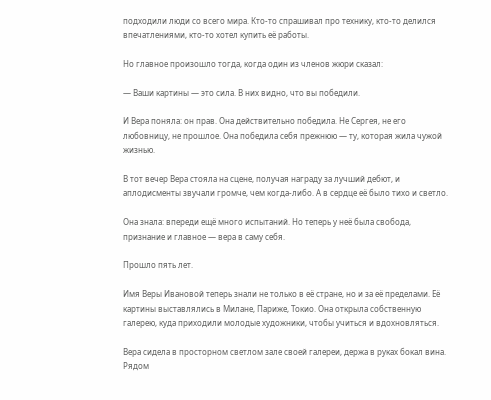подходили люди со всего мира. Кто-то спрашивал про технику, кто-то делился впечатлениями, кто-то хотел купить её работы.

Но главное произошло тогда, когда один из членов жюри сказал:

— Ваши картины — это сила. В них видно, что вы победили.

И Вера поняла: он прав. Она действительно победила. Не Сергея, не его любовницу, не прошлое. Она победила себя прежнюю — ту, которая жила чужой жизнью.

В тот вечер Вера стояла на сцене, получая награду за лучший дебют, и аплодисменты звучали громче, чем когда-либо. А в сердце её было тихо и светло.

Она знала: впереди ещё много испытаний. Но теперь у неё была свобода, признание и главное — вера в саму себя.

Прошло пять лет.

Имя Веры Ивановой теперь знали не только в её стране, но и за её пределами. Её картины выставлялись в Милане, Париже, Токио. Она открыла собственную галерею, куда приходили молодые художники, чтобы учиться и вдохновляться.

Вера сидела в просторном светлом зале своей галереи, держа в руках бокал вина. Рядом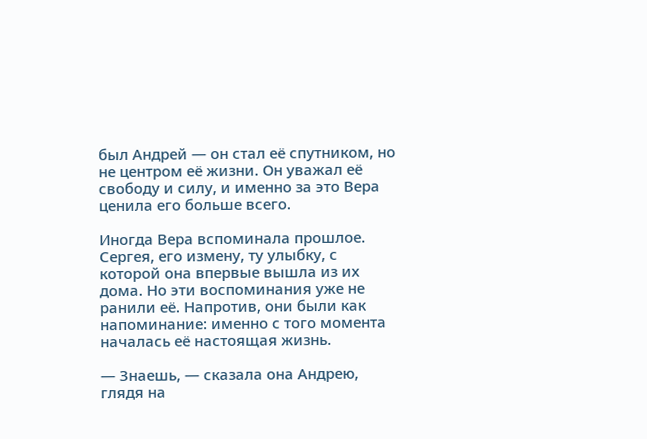был Андрей — он стал её спутником, но не центром её жизни. Он уважал её свободу и силу, и именно за это Вера ценила его больше всего.

Иногда Вера вспоминала прошлое. Сергея, его измену, ту улыбку, с которой она впервые вышла из их дома. Но эти воспоминания уже не ранили её. Напротив, они были как напоминание: именно с того момента началась её настоящая жизнь.

— Знаешь, — сказала она Андрею, глядя на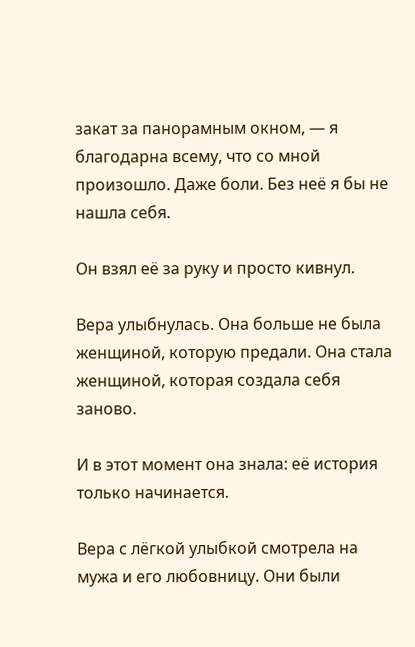закат за панорамным окном, — я благодарна всему, что со мной произошло. Даже боли. Без неё я бы не нашла себя.

Он взял её за руку и просто кивнул.

Вера улыбнулась. Она больше не была женщиной, которую предали. Она стала женщиной, которая создала себя заново.

И в этот момент она знала: её история только начинается.

Вера с лёгкой улыбкой смотрела на мужа и его любовницу. Они были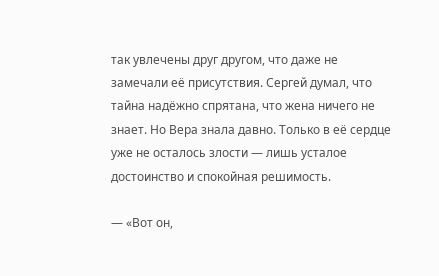так увлечены друг другом, что даже не замечали её присутствия. Сергей думал, что тайна надёжно спрятана, что жена ничего не знает. Но Вера знала давно. Только в её сердце уже не осталось злости — лишь усталое достоинство и спокойная решимость.

— «Вот он,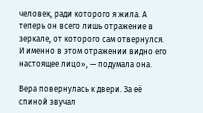человек, ради которого я жила. А теперь он всего лишь отражение в зеркале, от которого сам отвернулся. И именно в этом отражении видно его настоящее лицо», — подумала она.

Вера повернулась к двери. За её спиной звучал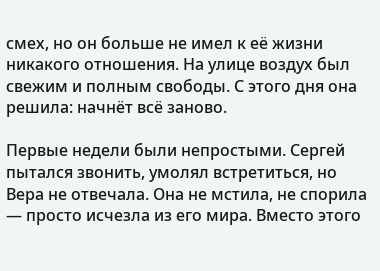смех, но он больше не имел к её жизни никакого отношения. На улице воздух был свежим и полным свободы. С этого дня она решила: начнёт всё заново.

Первые недели были непростыми. Сергей пытался звонить, умолял встретиться, но Вера не отвечала. Она не мстила, не спорила — просто исчезла из его мира. Вместо этого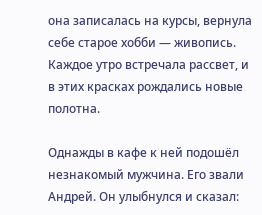она записалась на курсы, вернула себе старое хобби — живопись. Каждое утро встречала рассвет, и в этих красках рождались новые полотна.

Однажды в кафе к ней подошёл незнакомый мужчина. Его звали Андрей. Он улыбнулся и сказал: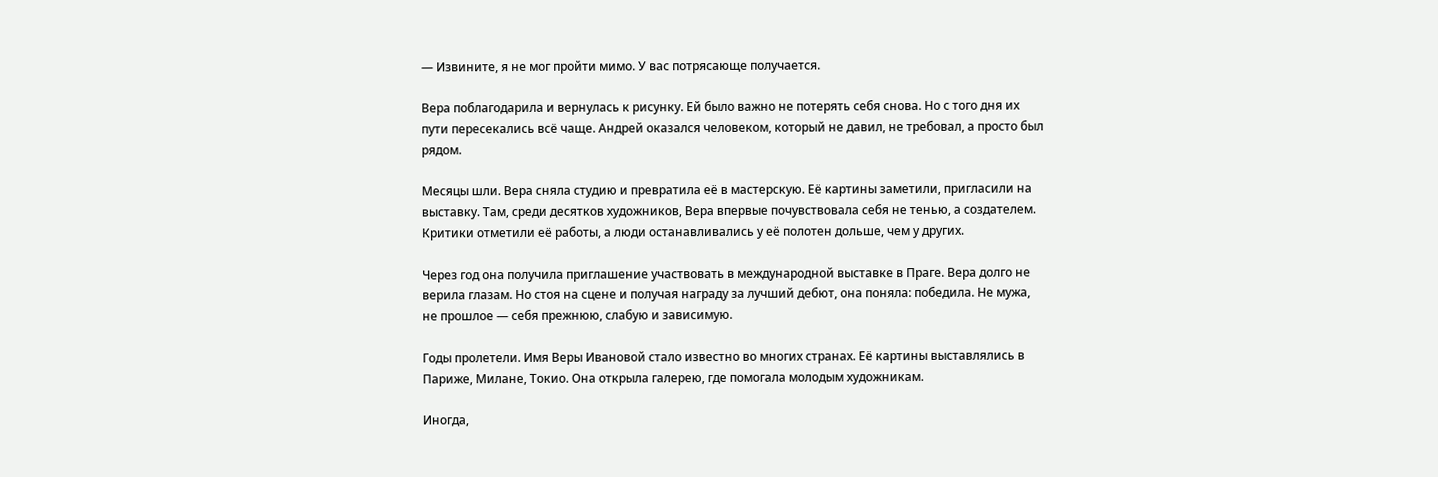— Извините, я не мог пройти мимо. У вас потрясающе получается.

Вера поблагодарила и вернулась к рисунку. Ей было важно не потерять себя снова. Но с того дня их пути пересекались всё чаще. Андрей оказался человеком, который не давил, не требовал, а просто был рядом.

Месяцы шли. Вера сняла студию и превратила её в мастерскую. Её картины заметили, пригласили на выставку. Там, среди десятков художников, Вера впервые почувствовала себя не тенью, а создателем. Критики отметили её работы, а люди останавливались у её полотен дольше, чем у других.

Через год она получила приглашение участвовать в международной выставке в Праге. Вера долго не верила глазам. Но стоя на сцене и получая награду за лучший дебют, она поняла: победила. Не мужа, не прошлое — себя прежнюю, слабую и зависимую.

Годы пролетели. Имя Веры Ивановой стало известно во многих странах. Её картины выставлялись в Париже, Милане, Токио. Она открыла галерею, где помогала молодым художникам.

Иногда,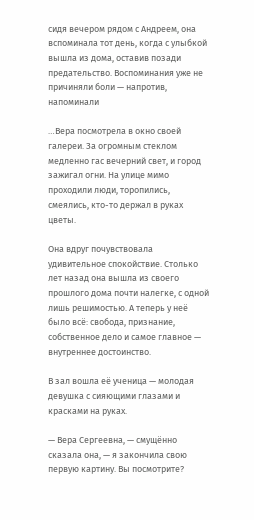сидя вечером рядом с Андреем, она вспоминала тот день, когда с улыбкой вышла из дома, оставив позади предательство. Воспоминания уже не причиняли боли — напротив, напоминали

…Вера посмотрела в окно своей галереи. За огромным стеклом медленно гас вечерний свет, и город зажигал огни. На улице мимо проходили люди, торопились, смеялись, кто-то держал в руках цветы.

Она вдруг почувствовала удивительное спокойствие. Столько лет назад она вышла из своего прошлого дома почти налегке, с одной лишь решимостью. А теперь у неё было всё: свобода, признание, собственное дело и самое главное — внутреннее достоинство.

В зал вошла её ученица — молодая девушка с сияющими глазами и красками на руках.

— Вера Сергеевна, — смущённо сказала она, — я закончила свою первую картину. Вы посмотрите?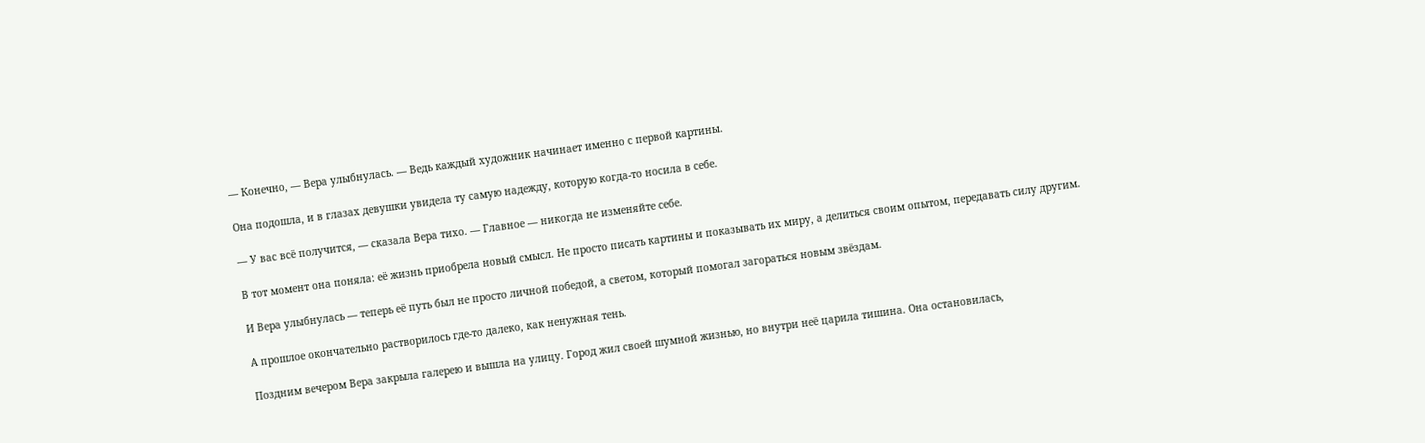— Конечно, — Вера улыбнулась. — Ведь каждый художник начинает именно с первой картины.

Она подошла, и в глазах девушки увидела ту самую надежду, которую когда-то носила в себе.

— У вас всё получится, — сказала Вера тихо. — Главное — никогда не изменяйте себе.

В тот момент она поняла: её жизнь приобрела новый смысл. Не просто писать картины и показывать их миру, а делиться своим опытом, передавать силу другим.

И Вера улыбнулась — теперь её путь был не просто личной победой, а светом, который помогал загораться новым звёздам.

А прошлое окончательно растворилось где-то далеко, как ненужная тень.

Поздним вечером Вера закрыла галерею и вышла на улицу. Город жил своей шумной жизнью, но внутри неё царила тишина. Она остановилась,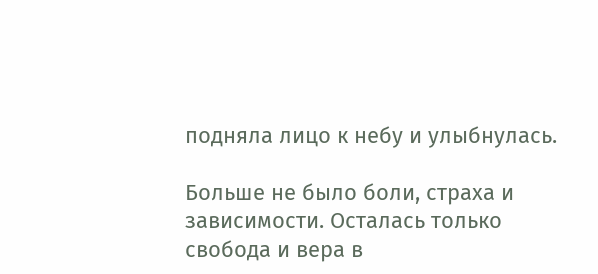подняла лицо к небу и улыбнулась.

Больше не было боли, страха и зависимости. Осталась только свобода и вера в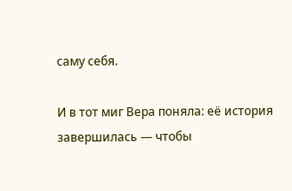саму себя.

И в тот миг Вера поняла: её история завершилась — чтобы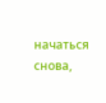начаться снова,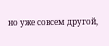но уже совсем другой,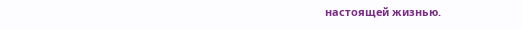настоящей жизнью.